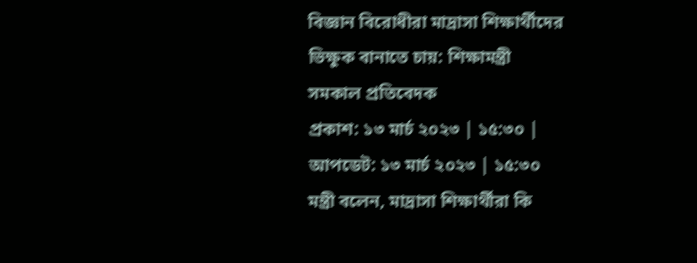বিজ্ঞান বিরোধীরা মাদ্রাসা শিক্ষার্থীদের ভিক্ষুক বানাতে চায়: শিক্ষামন্ত্রী
সমকাল প্রতিবেদক
প্রকাশ: ১৩ মার্চ ২০২৩ | ১৫:৩০ | আপডেট: ১৩ মার্চ ২০২৩ | ১৫:৩০
মন্ত্রী বলেন, মাদ্রাসা শিক্ষার্থীরা কি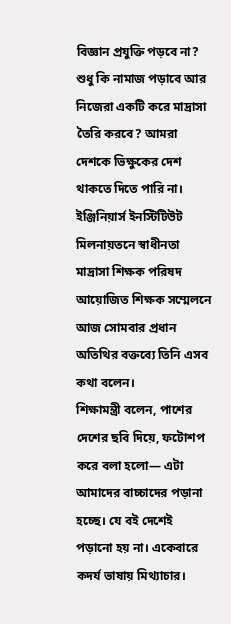বিজ্ঞান প্রযুক্তি পড়বে না? শুধু কি নামাজ পড়াবে আর নিজেরা একটি করে মাদ্রাসা তৈরি করবে? আমরা দেশকে ভিক্ষুকের দেশ থাকতে দিতে পারি না।
ইঞ্জিনিয়ার্স ইনস্টিটিউট মিলনায়তনে স্বাধীনতা মাদ্রাসা শিক্ষক পরিষদ আয়োজিত শিক্ষক সম্মেলনে আজ সোমবার প্রধান অতিথির বক্তব্যে তিনি এসব কথা বলেন।
শিক্ষামন্ত্রী বলেন, পাশের দেশের ছবি দিয়ে, ফটোশপ করে বলা হলো— এটা আমাদের বাচ্চাদের পড়ানা হচ্ছে। যে বই দেশেই পড়ানো হয় না। একেবারে কদর্য ভাষায় মিথ্যাচার।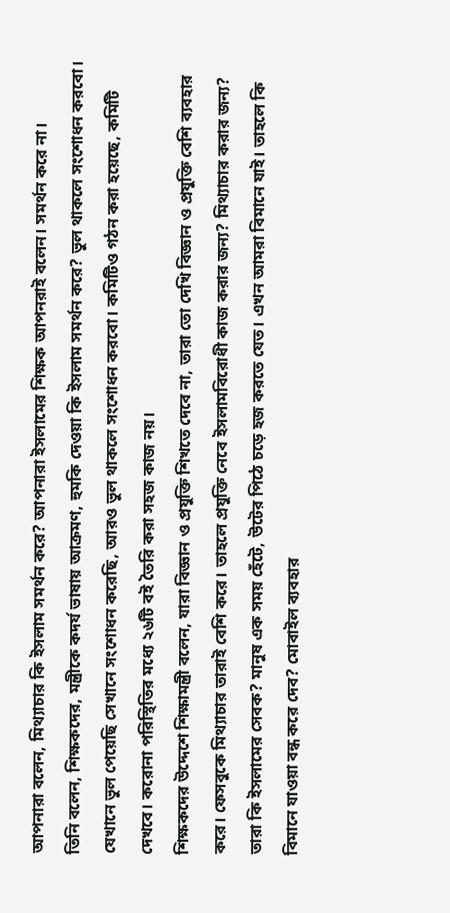আপনারা বলেন, মিথ্যাচার কি ইসলাম সমর্থন করে? আপনারা ইসলামের শিক্ষক আপনরাই বলেন। সমর্থন করে না।
তিনি বলেন, শিক্ষকদের, মন্ত্রীকে কদর্য ভাষায় আক্রমণ, হুমকি দেওয়া কি ইসলাম সমর্থন করে? ভুল থাকলে সংশোধন করবো। যেখানে ভুল পেয়েছি সেখানে সংশোধন করেছি, আরও ভুল থাকলে সংশোধন করবো। কমিটিও গঠন করা হয়েছে, কমিটি দেখবে। করোনা পরিস্থিতির মধ্যে ২৬টি বই তৈরি করা সহজ কাজ নয়।
শিক্ষকদের উদ্দেশে শিক্ষামন্ত্রী বলেন, যারা বিজ্ঞান ও প্রযুক্তি শিখতে দেবে না, তারা তো দেখি বিজ্ঞান ও প্রযুক্তি বেশি ব্যবহার করে। ফেসবুকে মিথ্যাচার তারাই বেশি করে। তাহলে প্রযুক্তি নেবে ইসলামবিরোধী কাজ করার জন্য? মিথ্যাচার করার জন্য? তারা কি ইসলামের সেবক? মানুষ এক সময় হেঁটে, উটের পিঠে চড়ে হজ করতে যেত। এখন আমরা বিমানে যাই। তাহলে কি বিমানে যাওয়া বন্ধ করে দেব? মোবাইল ব্যবহার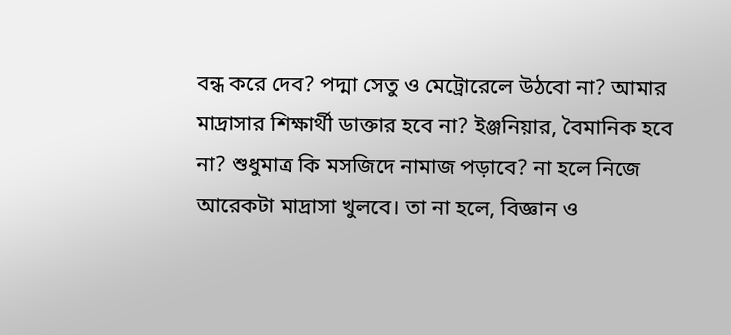বন্ধ করে দেব? পদ্মা সেতু ও মেট্রোরেলে উঠবো না? আমার মাদ্রাসার শিক্ষার্থী ডাক্তার হবে না? ইঞ্জনিয়ার, বৈমানিক হবে না? শুধুমাত্র কি মসজিদে নামাজ পড়াবে? না হলে নিজে আরেকটা মাদ্রাসা খুলবে। তা না হলে, বিজ্ঞান ও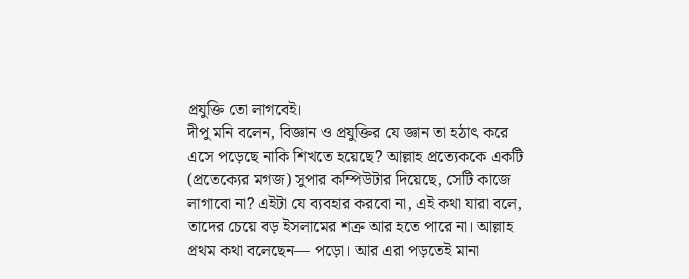প্রযুক্তি তো লাগবেই।
দীপু মনি বলেন, বিজ্ঞান ও প্রযুক্তির যে জ্ঞান তা হঠাৎ করে এসে পড়েছে নাকি শিখতে হয়েছে? আল্লাহ প্রত্যেককে একটি (প্রতেক্যের মগজ) সুপার কম্পিউটার দিয়েছে, সেটি কাজে লাগাবো না? এইটা যে ব্যবহার করবো না, এই কথা যারা বলে, তাদের চেয়ে বড় ইসলামের শত্রু আর হতে পারে না। আল্লাহ প্রথম কথা বলেছেন— পড়ো। আর এরা পড়তেই মানা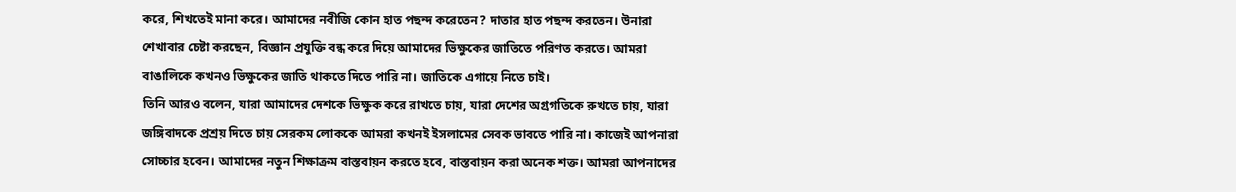করে, শিখতেই মানা করে। আমাদের নবীজি কোন হাত পছন্দ করেতেন? দাতার হাত পছন্দ করতেন। উনারা শেখাবার চেষ্টা করছেন, বিজ্ঞান প্রযুক্তি বন্ধ করে দিয়ে আমাদের ভিক্ষুকের জাতিতে পরিণত করতে। আমরা বাঙালিকে কখনও ভিক্ষুকের জাতি থাকতে দিতে পারি না। জাতিকে এগায়ে নিতে চাই।
তিনি আরও বলেন, যারা আমাদের দেশকে ভিক্ষুক করে রাখতে চায়, যারা দেশের অগ্রগতিকে রুখতে চায়, যারা জঙ্গিবাদকে প্রশ্রয় দিতে চায় সেরকম লোককে আমরা কখনই ইসলামের সেবক ভাবতে পারি না। কাজেই আপনারা সোচ্চার হবেন। আমাদের নতুন শিক্ষাক্রম বাস্তবায়ন করতে হবে, বাস্তবায়ন করা অনেক শক্ত। আমরা আপনাদের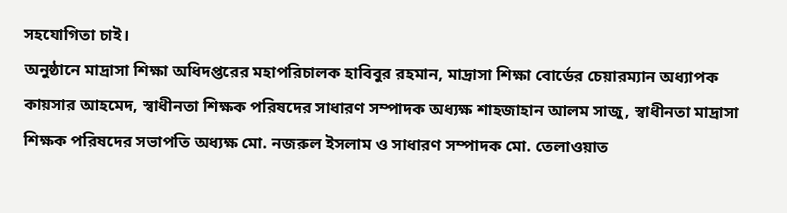সহযোগিতা চাই।
অনুষ্ঠানে মাদ্রাসা শিক্ষা অধিদপ্তরের মহাপরিচালক হাবিবুর রহমান, মাদ্রাসা শিক্ষা বোর্ডের চেয়ারম্যান অধ্যাপক কায়সার আহমেদ, স্বাধীনতা শিক্ষক পরিষদের সাধারণ সম্পাদক অধ্যক্ষ শাহজাহান আলম সাজু, স্বাধীনতা মাদ্রাসা শিক্ষক পরিষদের সভাপতি অধ্যক্ষ মো. নজরুল ইসলাম ও সাধারণ সম্পাদক মো. তেলাওয়াত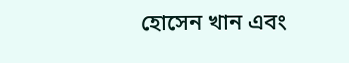হোসেন খান এবং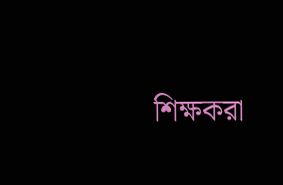শিক্ষকরা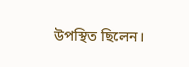উপস্থিত ছিলেন।